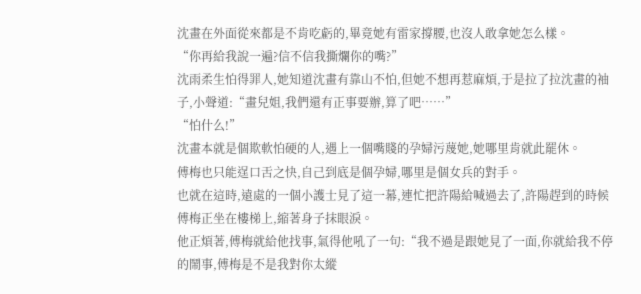沈畫在外面從來都是不肯吃虧的,畢竟她有雷家撐腰,也沒人敢拿她怎么樣。
“你再給我說一遍?信不信我撕爛你的嘴?”
沈雨柔生怕得罪人,她知道沈畫有靠山不怕,但她不想再惹麻煩,于是拉了拉沈畫的袖子,小聲道:“畫兒姐,我們還有正事要辦,算了吧……”
“怕什么!”
沈畫本就是個欺軟怕硬的人,遇上一個嘴賤的孕婦污蔑她,她哪里肯就此罷休。
傅梅也只能逞口舌之快,自己到底是個孕婦,哪里是個女兵的對手。
也就在這時,遠處的一個小護士見了這一幕,連忙把許陽給喊過去了,許陽趕到的時候傅梅正坐在樓梯上,縮著身子抹眼淚。
他正煩著,傅梅就給他找事,氣得他吼了一句:“我不過是跟她見了一面,你就給我不停的鬧事,傅梅是不是我對你太縱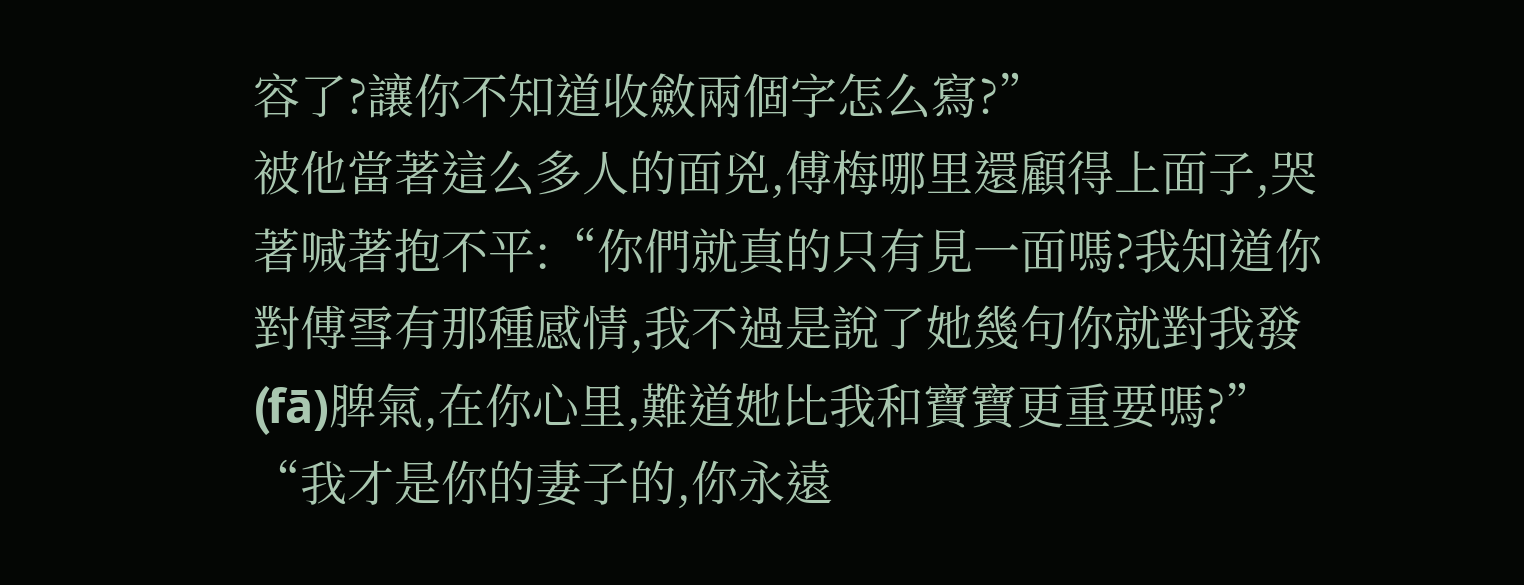容了?讓你不知道收斂兩個字怎么寫?”
被他當著這么多人的面兇,傅梅哪里還顧得上面子,哭著喊著抱不平:“你們就真的只有見一面嗎?我知道你對傅雪有那種感情,我不過是說了她幾句你就對我發(fā)脾氣,在你心里,難道她比我和寶寶更重要嗎?”
“我才是你的妻子的,你永遠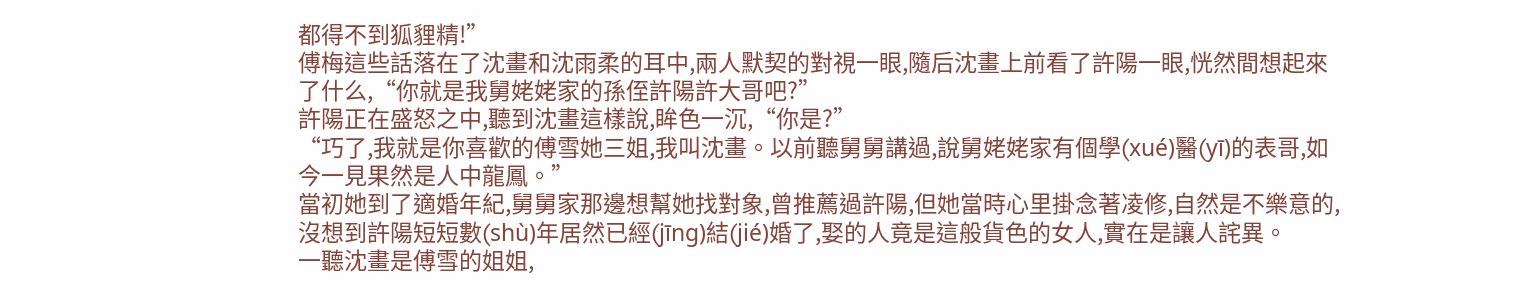都得不到狐貍精!”
傅梅這些話落在了沈畫和沈雨柔的耳中,兩人默契的對視一眼,隨后沈畫上前看了許陽一眼,恍然間想起來了什么,“你就是我舅姥姥家的孫侄許陽許大哥吧?”
許陽正在盛怒之中,聽到沈畫這樣說,眸色一沉,“你是?”
“巧了,我就是你喜歡的傅雪她三姐,我叫沈畫。以前聽舅舅講過,說舅姥姥家有個學(xué)醫(yī)的表哥,如今一見果然是人中龍鳳。”
當初她到了適婚年紀,舅舅家那邊想幫她找對象,曾推薦過許陽,但她當時心里掛念著凌修,自然是不樂意的,沒想到許陽短短數(shù)年居然已經(jīng)結(jié)婚了,娶的人竟是這般貨色的女人,實在是讓人詫異。
一聽沈畫是傅雪的姐姐,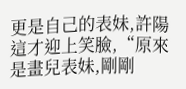更是自己的表妹,許陽這才迎上笑臉,“原來是畫兒表妹,剛剛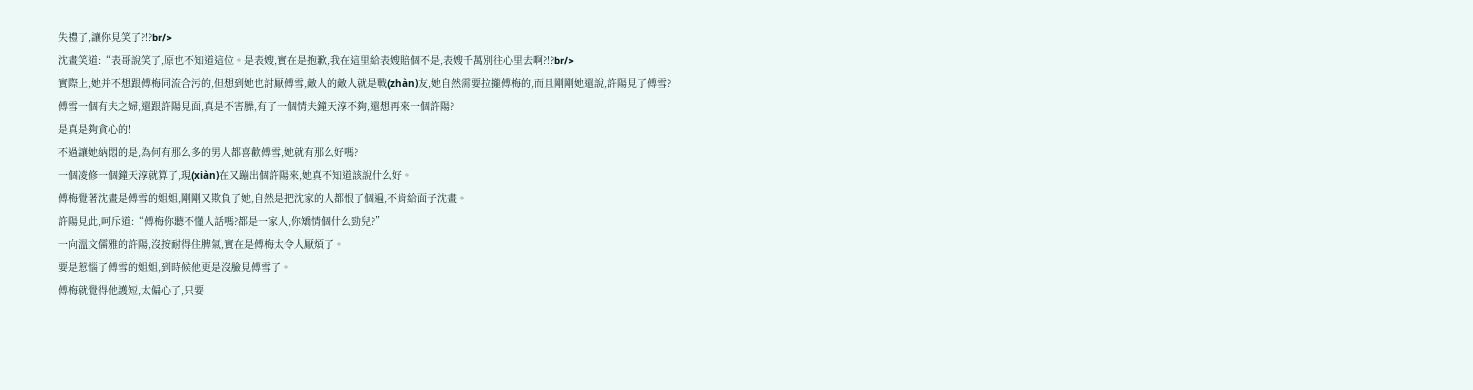失禮了,讓你見笑了?!?br/>
沈畫笑道:“表哥說笑了,原也不知道這位。是表嫂,實在是抱歉,我在這里給表嫂賠個不是,表嫂千萬別往心里去啊?!?br/>
實際上,她并不想跟傅梅同流合污的,但想到她也討厭傅雪,敵人的敵人就是戰(zhàn)友,她自然需要拉攏傅梅的,而且剛剛她還說,許陽見了傅雪?
傅雪一個有夫之婦,還跟許陽見面,真是不害臊,有了一個情夫鐘天淳不夠,還想再來一個許陽?
是真是夠貪心的!
不過讓她納悶的是,為何有那么多的男人都喜歡傅雪,她就有那么好嗎?
一個凌修一個鐘天淳就算了,現(xiàn)在又蹦出個許陽來,她真不知道該說什么好。
傅梅覺著沈畫是傅雪的姐姐,剛剛又欺負了她,自然是把沈家的人都恨了個遍,不肯給面子沈畫。
許陽見此,呵斥道:“傅梅你聽不懂人話嗎?都是一家人,你矯情個什么勁兒?”
一向溫文儒雅的許陽,沒按耐得住脾氣,實在是傅梅太令人厭煩了。
要是惹惱了傅雪的姐姐,到時候他更是沒臉見傅雪了。
傅梅就覺得他護短,太偏心了,只要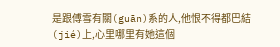是跟傅雪有關(guān)系的人,他恨不得都巴結(jié)上,心里哪里有她這個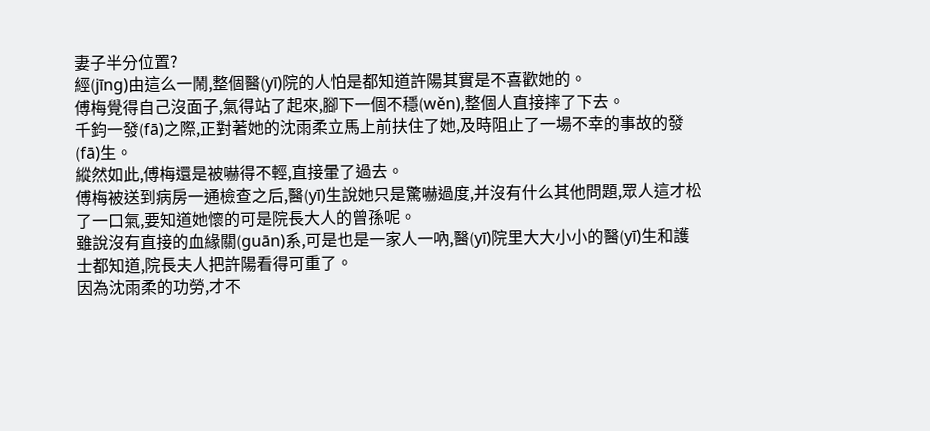妻子半分位置?
經(jīng)由這么一鬧,整個醫(yī)院的人怕是都知道許陽其實是不喜歡她的。
傅梅覺得自己沒面子,氣得站了起來,腳下一個不穩(wěn),整個人直接摔了下去。
千鈞一發(fā)之際,正對著她的沈雨柔立馬上前扶住了她,及時阻止了一場不幸的事故的發(fā)生。
縱然如此,傅梅還是被嚇得不輕,直接暈了過去。
傅梅被送到病房一通檢查之后,醫(yī)生說她只是驚嚇過度,并沒有什么其他問題,眾人這才松了一口氣,要知道她懷的可是院長大人的曾孫呢。
雖說沒有直接的血緣關(guān)系,可是也是一家人一吶,醫(yī)院里大大小小的醫(yī)生和護士都知道,院長夫人把許陽看得可重了。
因為沈雨柔的功勞,才不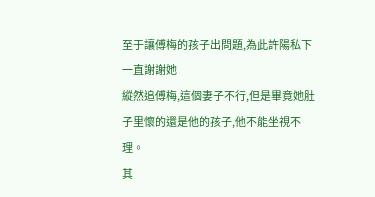至于讓傅梅的孩子出問題,為此許陽私下一直謝謝她
縱然追傅梅,這個妻子不行,但是畢竟她肚子里懷的還是他的孩子,他不能坐視不理。
其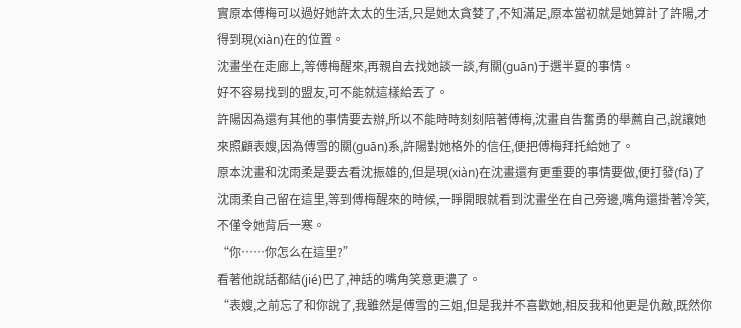實原本傅梅可以過好她許太太的生活,只是她太貪婪了,不知滿足,原本當初就是她算計了許陽,才得到現(xiàn)在的位置。
沈畫坐在走廊上,等傅梅醒來,再親自去找她談一談,有關(guān)于選半夏的事情。
好不容易找到的盟友,可不能就這樣給丟了。
許陽因為還有其他的事情要去辦,所以不能時時刻刻陪著傅梅,沈畫自告奮勇的舉薦自己,說讓她來照顧表嫂,因為傅雪的關(guān)系,許陽對她格外的信任,便把傅梅拜托給她了。
原本沈畫和沈雨柔是要去看沈振雄的,但是現(xiàn)在沈畫還有更重要的事情要做,便打發(fā)了沈雨柔自己留在這里,等到傅梅醒來的時候,一睜開眼就看到沈畫坐在自己旁邊,嘴角還掛著冷笑,不僅令她背后一寒。
“你……你怎么在這里?”
看著他說話都結(jié)巴了,神話的嘴角笑意更濃了。
“表嫂,之前忘了和你說了,我雖然是傅雪的三姐,但是我并不喜歡她,相反我和他更是仇敵,既然你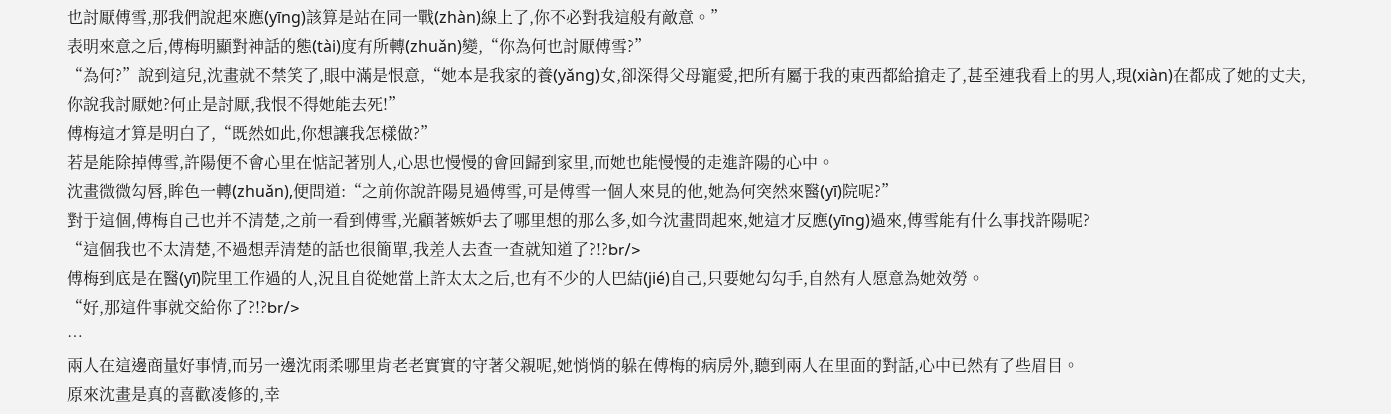也討厭傅雪,那我們說起來應(yīng)該算是站在同一戰(zhàn)線上了,你不必對我這般有敵意。”
表明來意之后,傅梅明顯對神話的態(tài)度有所轉(zhuǎn)變,“你為何也討厭傅雪?”
“為何?”說到這兒,沈畫就不禁笑了,眼中滿是恨意,“她本是我家的養(yǎng)女,卻深得父母寵愛,把所有屬于我的東西都給搶走了,甚至連我看上的男人,現(xiàn)在都成了她的丈夫,你說我討厭她?何止是討厭,我恨不得她能去死!”
傅梅這才算是明白了,“既然如此,你想讓我怎樣做?”
若是能除掉傅雪,許陽便不會心里在惦記著別人,心思也慢慢的會回歸到家里,而她也能慢慢的走進許陽的心中。
沈畫微微勾唇,眸色一轉(zhuǎn),便問道:“之前你說許陽見過傅雪,可是傅雪一個人來見的他,她為何突然來醫(yī)院呢?”
對于這個,傅梅自己也并不清楚,之前一看到傅雪,光顧著嫉妒去了哪里想的那么多,如今沈畫問起來,她這才反應(yīng)過來,傅雪能有什么事找許陽呢?
“這個我也不太清楚,不過想弄清楚的話也很簡單,我差人去查一查就知道了?!?br/>
傅梅到底是在醫(yī)院里工作過的人,況且自從她當上許太太之后,也有不少的人巴結(jié)自己,只要她勾勾手,自然有人愿意為她效勞。
“好,那這件事就交給你了?!?br/>
…
兩人在這邊商量好事情,而另一邊沈雨柔哪里肯老老實實的守著父親呢,她悄悄的躲在傅梅的病房外,聽到兩人在里面的對話,心中已然有了些眉目。
原來沈畫是真的喜歡凌修的,幸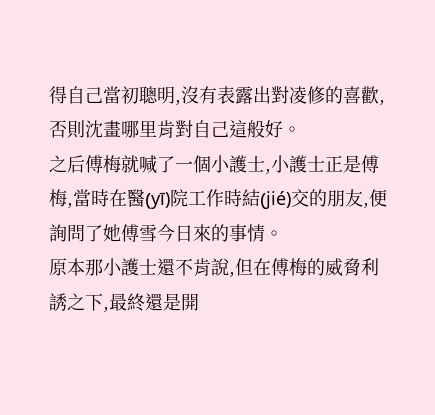得自己當初聰明,沒有表露出對凌修的喜歡,否則沈畫哪里肯對自己這般好。
之后傅梅就喊了一個小護士,小護士正是傅梅,當時在醫(yī)院工作時結(jié)交的朋友,便詢問了她傅雪今日來的事情。
原本那小護士還不肯說,但在傅梅的威脅利誘之下,最終還是開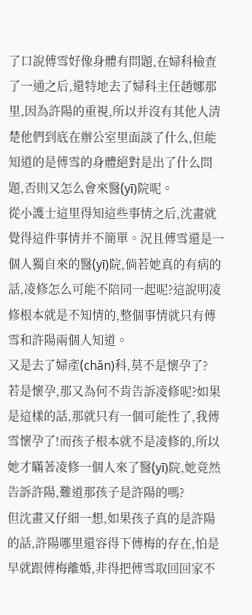了口說傅雪好像身體有問題,在婦科檢查了一通之后,還特地去了婦科主任趙娜那里,因為許陽的重視,所以并沒有其他人清楚他們到底在辦公室里面談了什么,但能知道的是傅雪的身體絕對是出了什么問題,否則又怎么會來醫(yī)院呢。
從小護士這里得知這些事情之后,沈畫就覺得這件事情并不簡單。況且傅雪還是一個人獨自來的醫(yī)院,倘若她真的有病的話,凌修怎么可能不陪同一起呢?這說明凌修根本就是不知情的,整個事情就只有傅雪和許陽兩個人知道。
又是去了婦產(chǎn)科,莫不是懷孕了?
若是懷孕,那又為何不肯告訴凌修呢?如果是這樣的話,那就只有一個可能性了,我傅雪懷孕了!而孩子根本就不是凌修的,所以她才瞞著凌修一個人來了醫(yī)院,她竟然告訴許陽,難道那孩子是許陽的嗎?
但沈畫又仔細一想,如果孩子真的是許陽的話,許陽哪里還容得下傅梅的存在,怕是早就跟傅梅離婚,非得把傅雪取回回家不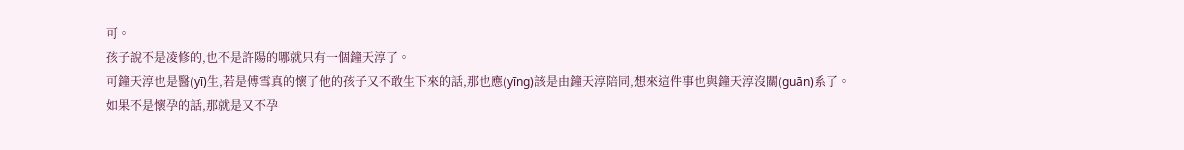可。
孩子說不是凌修的,也不是許陽的哪就只有一個鐘天淳了。
可鐘天淳也是醫(yī)生,若是傅雪真的懷了他的孩子又不敢生下來的話,那也應(yīng)該是由鐘天淳陪同,想來這件事也與鐘天淳沒關(guān)系了。
如果不是懷孕的話,那就是又不孕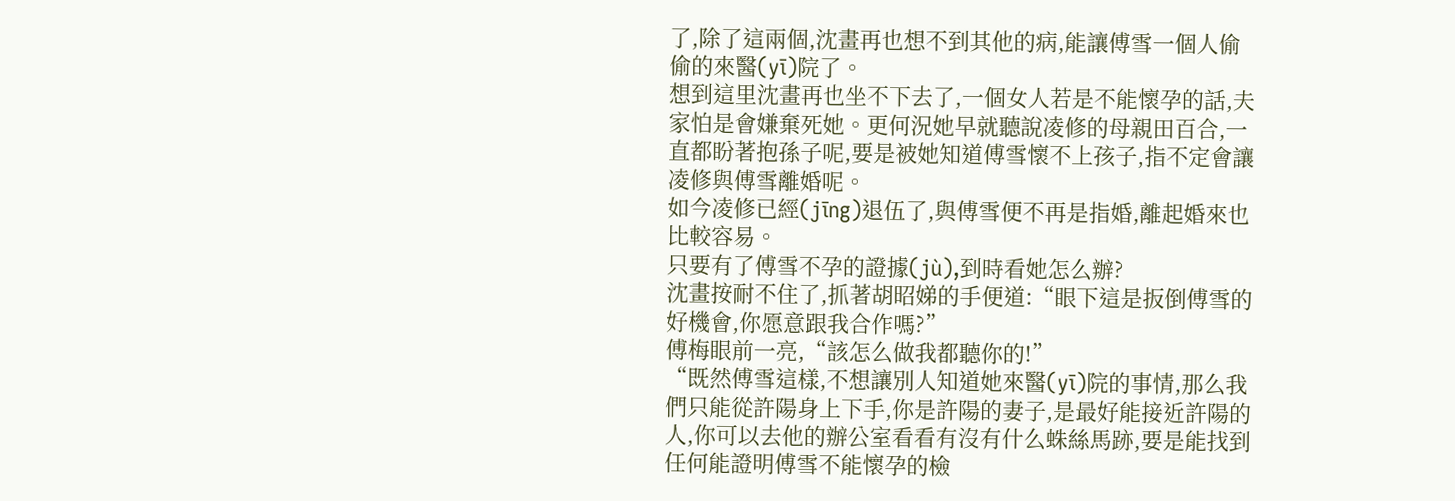了,除了這兩個,沈畫再也想不到其他的病,能讓傅雪一個人偷偷的來醫(yī)院了。
想到這里沈畫再也坐不下去了,一個女人若是不能懷孕的話,夫家怕是會嫌棄死她。更何況她早就聽說凌修的母親田百合,一直都盼著抱孫子呢,要是被她知道傅雪懷不上孩子,指不定會讓凌修與傅雪離婚呢。
如今凌修已經(jīng)退伍了,與傅雪便不再是指婚,離起婚來也比較容易。
只要有了傅雪不孕的證據(jù),到時看她怎么辦?
沈畫按耐不住了,抓著胡昭娣的手便道:“眼下這是扳倒傅雪的好機會,你愿意跟我合作嗎?”
傅梅眼前一亮,“該怎么做我都聽你的!”
“既然傅雪這樣,不想讓別人知道她來醫(yī)院的事情,那么我們只能從許陽身上下手,你是許陽的妻子,是最好能接近許陽的人,你可以去他的辦公室看看有沒有什么蛛絲馬跡,要是能找到任何能證明傅雪不能懷孕的檢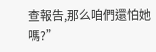查報告,那么咱們還怕她嗎?”